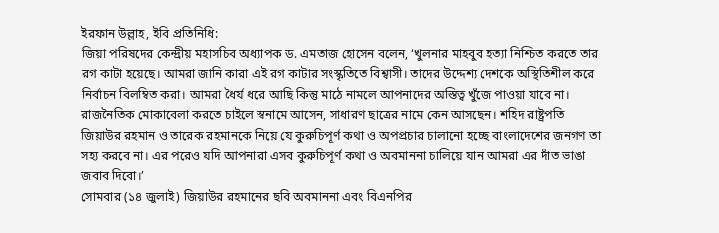ইরফান উল্লাহ, ইবি প্রতিনিধি:
জিয়া পরিষদের কেন্দ্রীয় মহাসচিব অধ্যাপক ড. এমতাজ হোসেন বলেন, ‘খুলনার মাহবুব হত্যা নিশ্চিত করতে তার রগ কাটা হয়েছে। আমরা জানি কারা এই রগ কাটার সংস্কৃতিতে বিশ্বাসী। তাদের উদ্দেশ্য দেশকে অস্থিতিশীল করে নির্বাচন বিলম্বিত করা। আমরা ধৈর্য ধরে আছি কিন্তু মাঠে নামলে আপনাদের অস্তিত্ব খুঁজে পাওয়া যাবে না।
রাজনৈতিক মোকাবেলা করতে চাইলে স্বনামে আসেন, সাধারণ ছাত্রের নামে কেন আসছেন। শহিদ রাষ্ট্রপতি জিয়াউর রহমান ও তারেক রহমানকে নিয়ে যে কুরুচিপূর্ণ কথা ও অপপ্রচার চালানো হচ্ছে বাংলাদেশের জনগণ তা সহ্য করবে না। এর পরেও যদি আপনারা এসব কুরুচিপূর্ণ কথা ও অবমাননা চালিয়ে যান আমরা এর দাঁত ভাঙা জবাব দিবো।’
সোমবার (১৪ জুলাই) জিয়াউর রহমানের ছবি অবমাননা এবং বিএনপির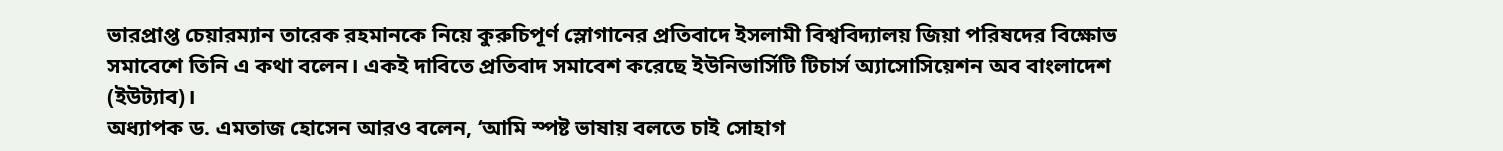ভারপ্রাপ্ত চেয়ারম্যান তারেক রহমানকে নিয়ে কুরুচিপূর্ণ স্লোগানের প্রতিবাদে ইসলামী বিশ্ববিদ্যালয় জিয়া পরিষদের বিক্ষোভ সমাবেশে তিনি এ কথা বলেন। একই দাবিতে প্রতিবাদ সমাবেশ করেছে ইউনিভার্সিটি টিচার্স অ্যাসোসিয়েশন অব বাংলাদেশ (ইউট্যাব)।
অধ্যাপক ড. এমতাজ হোসেন আরও বলেন, ‘আমি স্পষ্ট ভাষায় বলতে চাই সোহাগ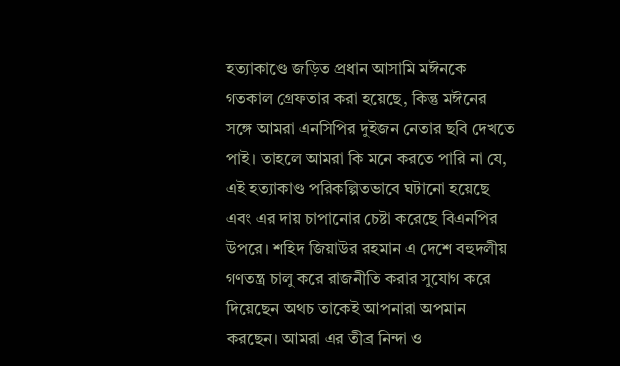হত্যাকাণ্ডে জড়িত প্রধান আসামি মঈনকে গতকাল গ্রেফতার করা হয়েছে, কিন্তু মঈনের সঙ্গে আমরা এনসিপির দুইজন নেতার ছবি দেখতে পাই। তাহলে আমরা কি মনে করতে পারি না যে,
এই হত্যাকাণ্ড পরিকল্পিতভাবে ঘটানো হয়েছে এবং এর দায় চাপানোর চেষ্টা করেছে বিএনপির উপরে। শহিদ জিয়াউর রহমান এ দেশে বহুদলীয় গণতন্ত্র চালু করে রাজনীতি করার সুযোগ করে দিয়েছেন অথচ তাকেই আপনারা অপমান করছেন। আমরা এর তীব্র নিন্দা ও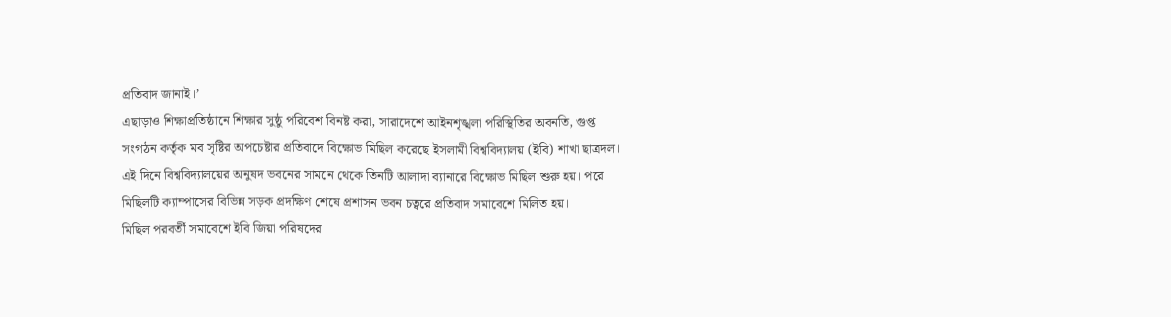প্রতিবাদ জানাই।’
এছাড়াও শিক্ষাপ্রতিষ্ঠানে শিক্ষার সুষ্ঠু পরিবেশ বিনষ্ট করা, সারাদেশে আইনশৃঙ্খলা পরিস্থিতির অবনতি, গুপ্ত সংগঠন কর্তৃক মব সৃষ্টির অপচেষ্টার প্রতিবাদে বিক্ষোভ মিছিল করেছে ইসলামী বিশ্ববিদ্যালয় (ইবি) শাখা ছাত্রদল। এই দিনে বিশ্ববিদ্যালয়ের অনুষদ ভবনের সামনে থেকে তিনটি আলাদা ব্যানারে বিক্ষোভ মিছিল শুরু হয়। পরে মিছিলটি ক্যাম্পাসের বিভিন্ন সড়ক প্রদক্ষিণ শেষে প্রশাসন ভবন চত্বরে প্রতিবাদ সমাবেশে মিলিত হয়।
মিছিল পরবর্তী সমাবেশে ইবি জিয়া পরিষদের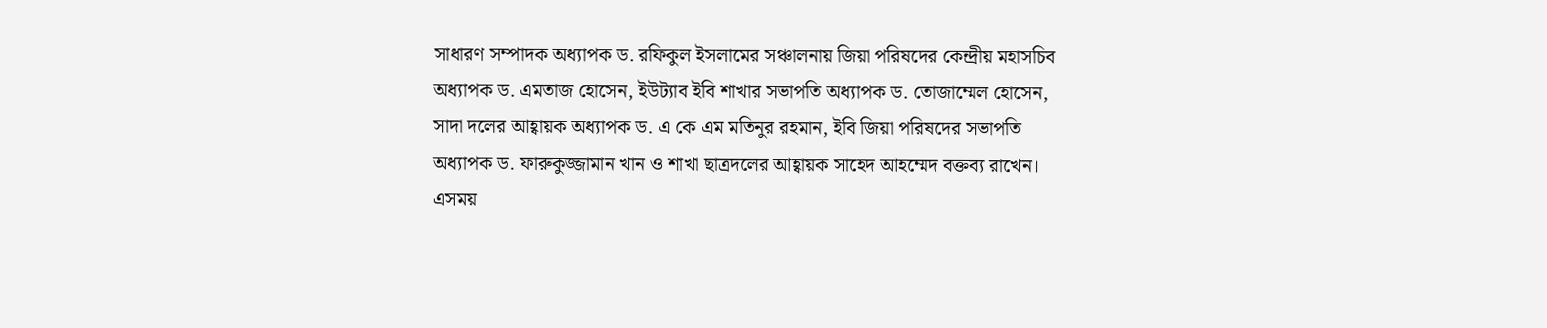সাধারণ সম্পাদক অধ্যাপক ড. রফিকুল ইসলামের সঞ্চালনায় জিয়া পরিষদের কেন্দ্রীয় মহাসচিব অধ্যাপক ড. এমতাজ হোসেন, ইউট্যাব ইবি শাখার সভাপতি অধ্যাপক ড. তোজাম্মেল হোসেন, সাদা দলের আহ্বায়ক অধ্যাপক ড. এ কে এম মতিনুর রহমান, ইবি জিয়া পরিষদের সভাপতি অধ্যাপক ড. ফারুকুজ্জামান খান ও শাখা ছাত্রদলের আহ্বায়ক সাহেদ আহম্মেদ বক্তব্য রাখেন।
এসময়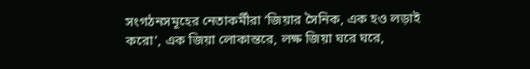সংগঠনসমূহের নেতাকর্মীরা ‘জিয়ার সৈনিক, এক হও লড়াই করো’, এক জিয়া লোকান্তরে, লক্ষ জিয়া ঘরে ঘরে,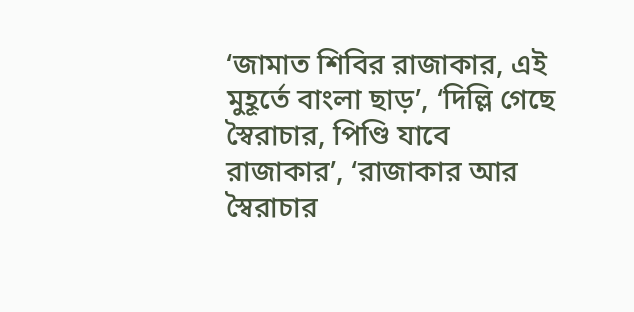‘জামাত শিবির রাজাকার, এই মুহূর্তে বাংলা ছাড়’, ‘দিল্লি গেছে স্বৈরাচার, পিণ্ডি যাবে রাজাকার’, ‘রাজাকার আর স্বৈরাচার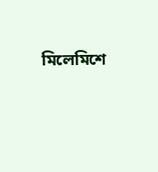মিলেমিশে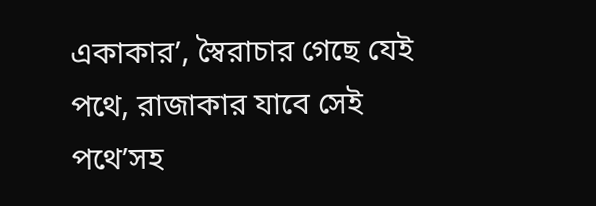একাকার’, স্বৈরাচার গেছে যেই পথে, রাজাকার যাবে সেই পথে’সহ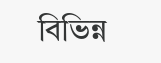বিভিন্ন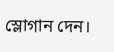স্লোগান দেন।